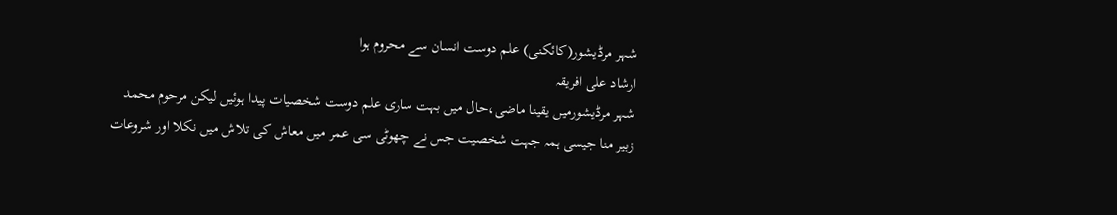شہر مرڈیشور(کائکنی) علم دوست انسان سے محروم ہوا
ارشاد علی افریقہ
شہر مرڈیشورمیں یقینا ماضی،حال میں بہت ساری علم دوست شخصیات پیدا ہوئیں لیکن مرحوم محمد زبیر منا جیسی ہمہ جہت شخصیت جس نے چھوٹی سی عمر میں معاش کی تلاش میں نکلا اور شروعات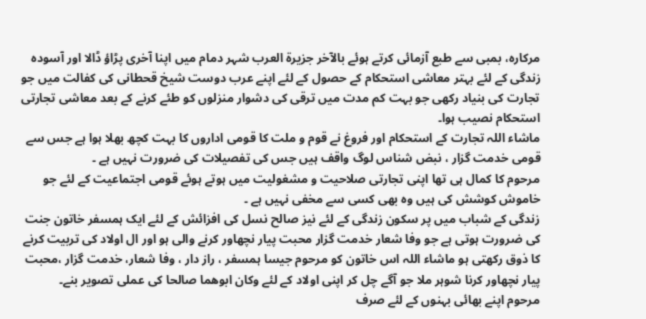مرکارہ، بمبی سے طبع آزمائی کرتے ہوئے بالآخر جزيرة العرب شہر دمام میں اپنا آخری پڑاؤ ڈالا اور آسودہ زندگی کے لئے بہتر معاشی استحکام کے حصول کے لئے اپنے عرب دوست شیخ قحطانی کی کفالت میں جو تجارت کی بنیاد رکھی جو بہت کم مدت میں ترقی کی دشوار منزلوں کو طئے کرنے کے بعد معاشی تجارتی استحکام نصیب ہوا۔
ماشاء اللہ تجارت کے استحکام اور فروغ نے قوم و ملت کا قومی اداروں کا بہت کچھ بھلا ہوا ہے جس سے قومی خدمت گزار ، نبض شناس لوگ واقف ہیں جس کی تفصیلات کی ضرورت نہیں ہے ۔
مرحوم کا کمال ہی تھا اپنی تجارتی صلاحیت و مشغولیت میں ہوتے ہوئے قومی اجتماعیت کے لئے جو خاموش کوشش کی ہیں وہ بھی کسی سے مخفی نہیں ہے ۔
زندگی کے شباب میں پر سکون زندگی کے لئے نیز صالح نسل کی افزائش کے لئے ایک ہمسفر خاتون جنت کی ضرورت ہوتی ہے جو وفا شعار خدمت گزار محبت پیار نچھاور کرنے والی ہو اور ال اولاد کی تربیت کرنے کا ذوق رکھتی ہو ماشاء اللہ اس خاتون کو مرحوم جیسا ہمسفر ، راز دار ، وفا شعار، خدمت گزار ،محبت پیار نچھاور کرنا شوہر ملا جو آگے چل کر اپنی اولاد کے لئے وکان ابوھما صالحا کی عملی تصویر بنے۔
مرحوم اپنے بھائی بہنوں کے لئے صرف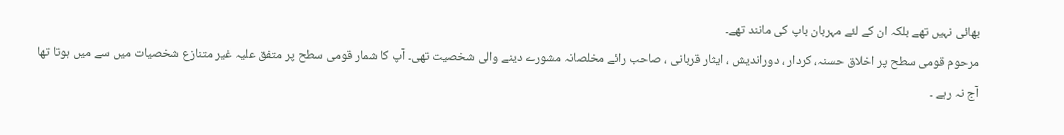بھائی نہیں تھے بلکہ ان کے لئے مہربان باپ کی مانند تھے۔
مرحوم قومی سطح پر اخلاق حسنہ، کردار ، دوراندیش ، ایثار قربانی ، صاحب رائے مخلصانہ مشورے دینے والی شخصیت تھی۔ آپ کا شمار قومی سطح پر متفق علیہ غیر متنازع شخصیات میں سے میں ہوتا تھا آج نہ رہے ۔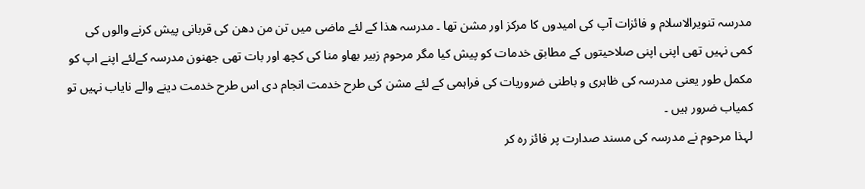مدرسہ تنویرالاسلام و فائزات آپ کی امیدوں کا مرکز اور مشن تھا ۔ مدرسہ ھذا کے لئے ماضی میں تن من دھن کی قربانی پیش کرنے والوں کی کمی نہیں تھی اپنی اپنی صلاحیتوں کے مطابق خدمات کو پیش کیا مگر مرحوم زبیر بھاو منا کی کچھ اور بات تھی جھنون مدرسہ کےلئے اپنے اپ کو مکمل طور یعنی مدرسہ کی ظاہری و باطنی ضروریات کی فراہمی کے لئے مشن کی طرح خدمت انجام دی اس طرح خدمت دینے والے نایاب نہیں تو کمیاب ضرور ہیں ۔
لہذا مرحوم نے مدرسہ کی مسند صدارت پر فائز رہ کر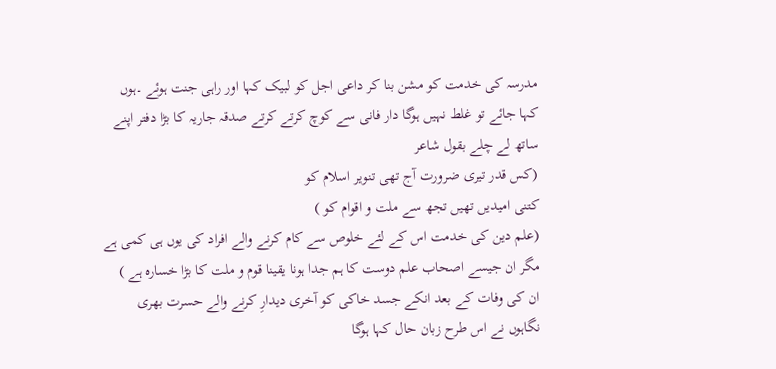مدرسہ کی خدمت کو مشن بنا کر داعی اجل کو لبیک کہا اور راہی جنت ہوئے ۔ہوں کہا جائے تو غلط نہیں ہوگا دار فانی سے کوچ کرتے کرتے صدقہ جاریہ کا بڑا دفتر اپنے ساتھ لے چلے بقول شاعر
(کس قدر تیری ضرورت آج تھی تنویر اسلام کو
کتنی امیدیں تھیں تجھ سے ملت و اقوام کو )
(علم دین کی خدمت اس کے لئے خلوص سے کام کرنے والے افراد کی یوں ہی کمی ہے مگر ان جیسے اصحاب علم دوست کا ہم جدا ہونا یقینا قوم و ملت کا بڑا خسارہ ہے )
ان کی وفات کے بعد انکے جسد خاکی کو آخری دیدارِ کرنے والے حسرت بھری نگاہوں نے اس طرح زبان حال کہا ہوگا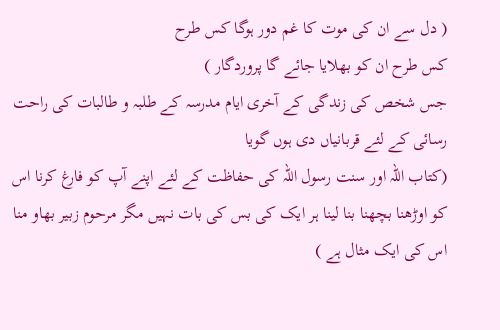( دل سے ان کی موت کا غم دور ہوگا کس طرح
کس طرح ان کو بھلایا جائے گا پروردگار )
جس شخص کی زندگی کے آخری ایام مدرسہ کے طلبہ و طالبات کی راحت رسائی کے لئے قربانیاں دی ہوں گویا
(کتاب اللہ اور سنت رسول اللہ کی حفاظت کے لئے اپنے آپ کو فارغ کرنا اس کو اوڑھنا بچھنا بنا لینا ہر ایک کی بس کی بات نہیں مگر مرحوم زبیر بھاو منا اس کی ایک مثال ہے )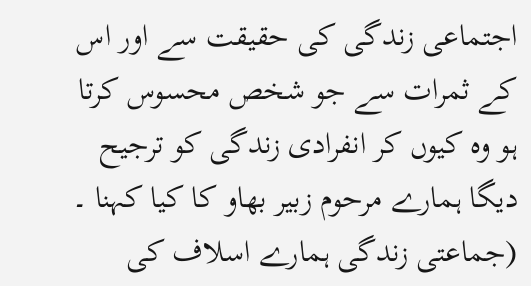اجتماعی زندگی کی حقیقت سے اور اس کے ثمرات سے جو شخص محسوس کرتا ہو وہ کیوں کر انفرادی زندگی کو ترجیح دیگا ہمارے مرحوم زبیر بھاو کا کیا کہنا ۔
(جماعتی زندگی ہمارے اسلاف کی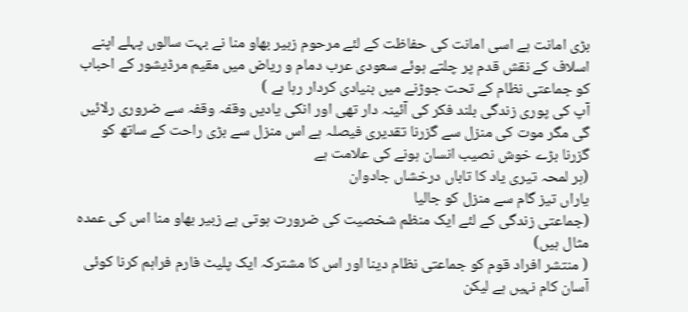بڑی امانت ہے اسی امانت کی حفاظت کے لئے مرحوم زبیر بھاو منا نے بہت سالوں پہلے اپنے اسلاف کے نقش قدم پر چلتے ہوئے سعودی عرب دمام و ریاض میں مقیم مرڈیشور کے احباب کو جماعتی نظام کے تحت جوڑنے میں بنیادی کردار رہا ہے )
آپ کی پوری زندگی بلند فکر کی آئینہ دار تھی اور انکی یادیں وقفہ وقفہ سے ضروری رلائیں گی مگر موت کی منزل سے گزرنا تقدیری فیصلہ ہے اس منزل سے بڑی راحت کے ساتھ کو گزرنا بڑے خوش نصیب انسان ہونے کی علامت ہے
(ہر لمحہ تیری یاد کا تاباں درخشاں جادوان
یاراں تیز گام سے منزل کو جالیا
(جماعتی زندگی کے لئے ایک منظم شخصیت کی ضرورت ہوتی ہے زبیر بھاو منا اس کی عمدہ مثال ہیں)
( منتشر افراد قوم کو جماعتی نظام دینا اور اس کا مشترکہ ایک پلیٹ فارم فراہم کرنا کوئی آسان کام نہیں ہے لیکن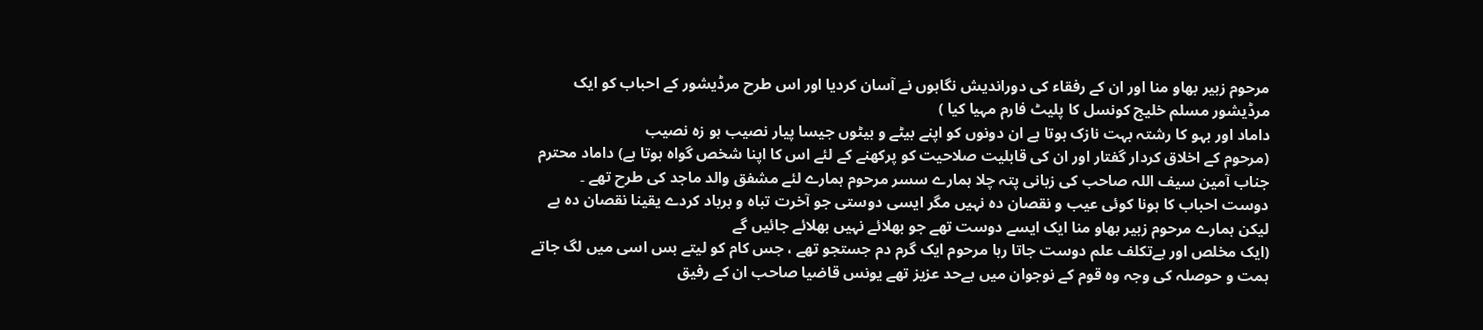مرحوم زبیر بھاو منا اور ان کے رفقاء کی دوراندیش نگاہوں نے آسان کردیا اور اس طرح مرڈیشور کے احباب کو ایک مرڈیشور مسلم خلیج کونسل کا پلیٹ فارم مہیا کیا )
داماد اور بہو کا رشتہ بہت نازک ہوتا ہے ان دونوں کو اپنے بیٹے و بیٹوں جیسا پیار نصیب ہو زہ نصیب
(مرحوم کے اخلاق کردار گفتار اور ان کی قابلیت صلاحیت کو پرکھنے کے لئے اس کا اپنا شخص گواہ ہوتا ہے) داماد محترم جناب آمین سیف اللہ صاحب کی زبانی پتہ چلا ہمارے سسر مرحوم ہمارے لئے مشفق والد ماجد کی طرح تھے ۔
دوست احباب کا ہونا کوئی عیب و نقصان دہ نہیں مگر ایسی دوستی جو آخرت تباہ و برباد کردے یقینا نقصان دہ ہے لیکن ہمارے مرحوم زبیر بھاو منا ایک ایسے دوست تھے جو بھلائے نہیں بھلائے جائیں گے
(ایک مخلص اور بےتکلف علم دوست جاتا رہا مرحوم ایک گرم دم جستجو تھے ، جس کام کو لیتے بس اسی میں لگ جاتے ہمت و حوصلہ کی وجہ وہ قوم کے نوجوان میں بےحد عزیز تھے یونس قاضیا صاحب ان کے رفیق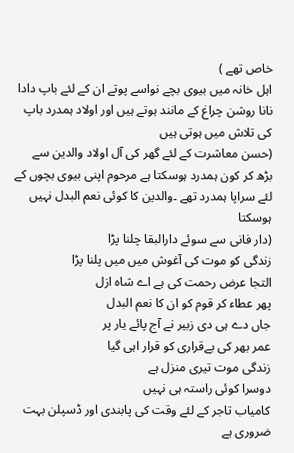خاص تھے )
اہل خانہ میں بیوی بچے نواسے پوتے ان کے لئے باپ دادا نانا روشن چراغ کے مانند ہوتے ہیں اور اولاد ہمدرد باپ کی تلاش میں ہوتی ہیں
(حسن معاشرت کے لئے گھر کی آل اولاد والدین سے بڑھ کر کون ہمدرد ہوسکتا ہے مرحوم اپنی بیوی بچوں کے لئے سراپا ہمدرد تھے ۔والدین کا کوئی نعم البدل نہیں ہوسکتا
(دار فانی سے سوئے دارالبقا چلنا پڑا
زندگی کو موت کی آغوش میں میں پلنا پڑا
التجا عرض رحمت کی ہے اے شاہ ازل
پھر عطاء کر قوم کو ان کا نعم البدل
جاں دے ہی دی زبیر نے آج پائے یار پر
عمر بھر کی بےقراری کو قرار اہی گیا
زندگی موت تیری منزل ہے
دوسرا کوئی راستہ ہی نہیں
کامیاب تاجر کے لئے وقت کی پابندی اور ڈسپلن بہت ضروری ہے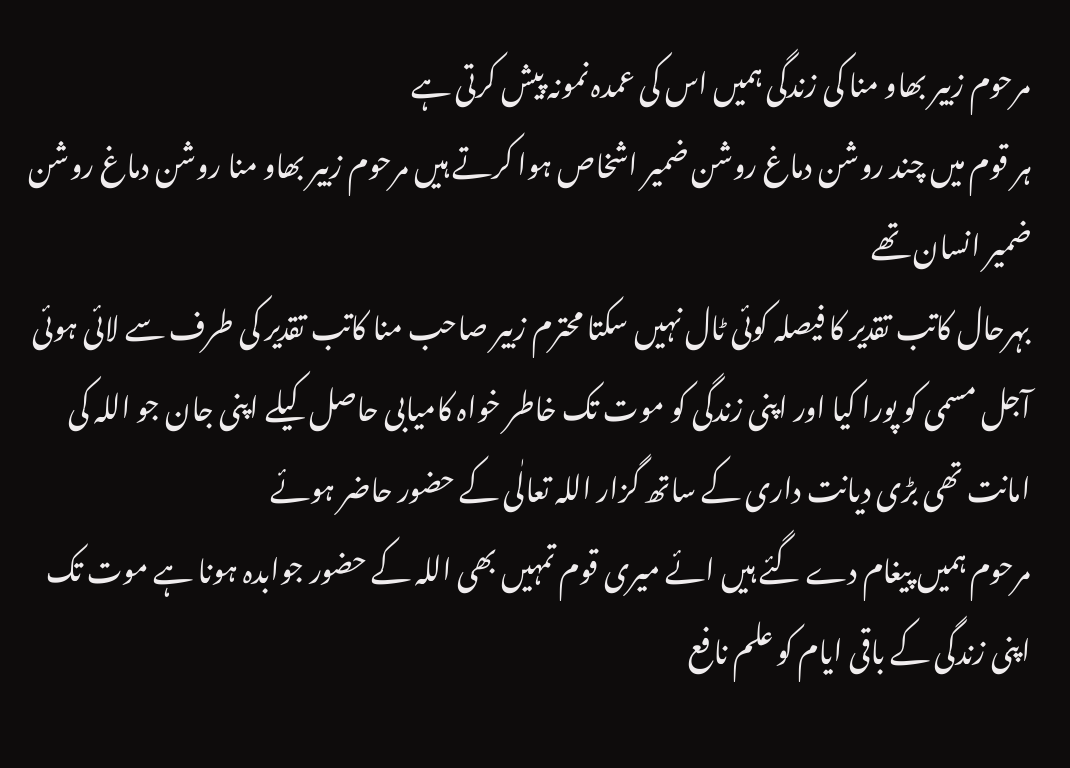مرحوم زبیر بھاو منا کی زندگی ہمیں اس کی عمدہ نمونہ پیش کرتی ہے
ہر قوم میں چند روشن دماغ روشن ضمیر اشخاص ہوا کرتے ہیں مرحوم زبیر بھاو منا روشن دماغ روشن ضمیر انسان تھے
بہرحال کاتب تقدیر کا فیصلہ کوئی ٹال نہیں سکتا محترم زبیر صاحب منا کاتب تقدیر کی طرف سے لائی ہوئی آجل مسمى کو پورا کیا اور اپنی زندگی کو موت تک خاطر خواہ کامیابی حاصل کیلے اپنی جان جو اللہ کی امانت تھی بڑی دیانت داری کے ساتھ گزار اللہ تعالٰی کے حضور حاضر ہوئے
مرحوم ہمیں پیغام دے گئے ہیں ائے میری قوم تمہیں بھی اللہ کے حضور جوابدہ ہونا ہے موت تک اپنی زندگی کے باقی ایام کو علم نافع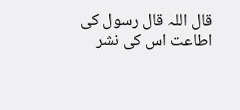قال اللہ قال رسول کی اطاعت اس کی نشر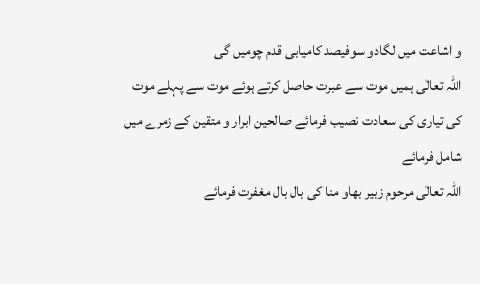و اشاعت میں لگادو سوفیصد کامیابی قدم چومیں گی
اللہ تعالٰی ہمیں موت سے عبرت حاصل کرتے ہوئے موت سے پہلے موت کی تیاری کی سعادت نصیب فرمائے صالحین ابرار و متقین کے زمرے میں شامل فرمائے
اللہ تعالٰی مرحوم زبیر بھاو منا کی بال بال مغفرت فرمائے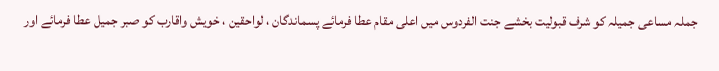جملہ مساعی جمیلہ کو شرف قبولیت بخشے جنت الفردوس میں اعلی مقام عطا فرمائے پسماندگان ، لواحقین ، خویش واقارب کو صبر جمیل عطا فرمائے اور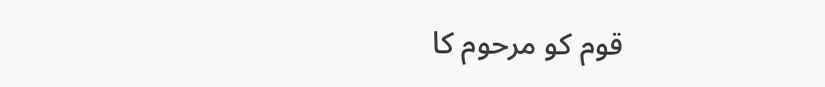قوم کو مرحوم کا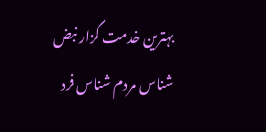بہترین خدمت گزار نبض شناس مردم شناس فرد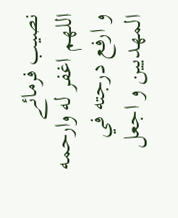نصیب فرمائے
اللهم اغفر له وارحمه و ارفع درجته في المهديين و اجعل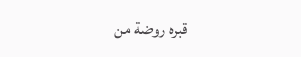قبره روضة من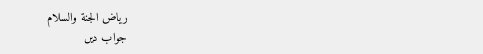رياض الجنة والسلام
جواب دیں